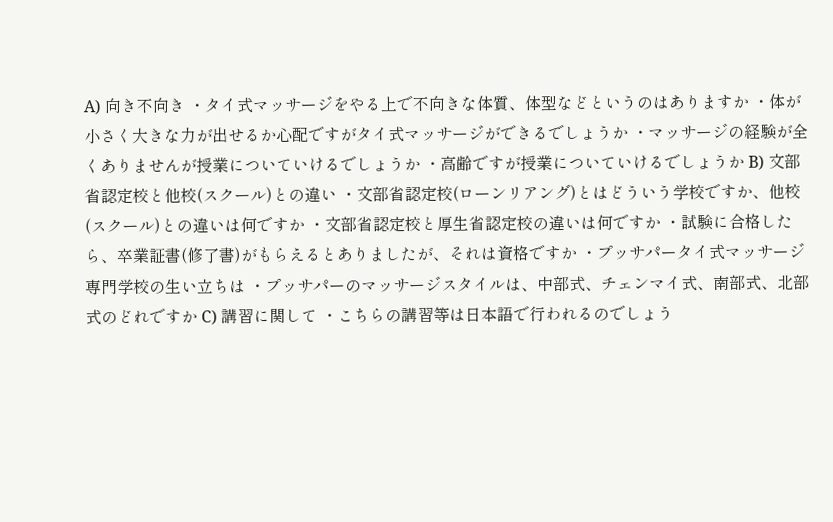A) 向き不向き ・タイ式マッサージをやる上で不向きな体質、体型などというのはありますか ・体が小さく大きな力が出せるか心配ですがタイ式マッサージができるでしょうか ・マッサージの経験が全くありませんが授業についていけるでしょうか ・高齢ですが授業についていけるでしょうか B) 文部省認定校と他校(スクール)との違い ・文部省認定校(ローンリアング)とはどういう学校ですか、他校(スクール)との違いは何ですか ・文部省認定校と厚生省認定校の違いは何ですか ・試験に合格したら、卒業証書(修了書)がもらえるとありましたが、それは資格ですか ・プッサパータイ式マッサージ専門学校の生い立ちは ・プッサパーのマッサージスタイルは、中部式、チェンマイ式、南部式、北部式のどれですか C) 講習に関して ・こちらの講習等は日本語で行われるのでしょう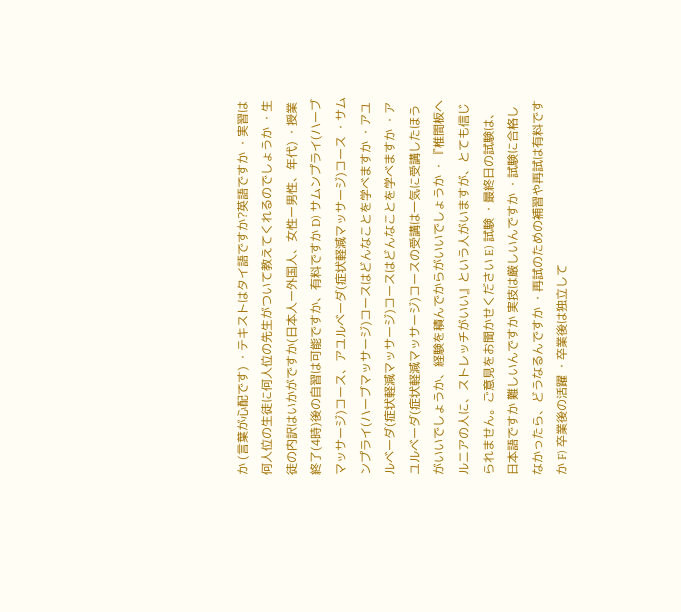か (言葉が心配です) ・テキストはタイ語ですか?英語ですか ・実習は何人位の生徒に何人位の先生がついて教えてくれるのでしょうか ・生徒の内訳はいかがですか(日本人ー外国人、女性ー男性、年代) ・授業終了(4時)後の自習は可能ですか、有料ですか D) サムンプライ(ハーブマッサージ)コース、アユルベーダ(症状軽減マッサージ)コース ・サムンプライ(ハーブマッサージ)コースはどんなことを学べますか ・アユルベーダ(症状軽減マッサージ)コースはどんなことを学べますか ・アユルベーダ(症状軽減マッサージ)コースの受講は一気に受講したほうがいいでしょうか、経験を積んでからがいいでしょうか ・『椎間板ヘルニアの人に、ストレッチがいい』という人がいますが、とても信じられません。ご意見をお聞かせください E) 試験 ・最終日の試験は、日本語ですか 難しいんですか 実技は厳しいんですか ・試験に合格しなかったら、どうなるんですか ・再試のための補習や再試は有料ですか F) 卒業後の活躍 ・卒業後は独立して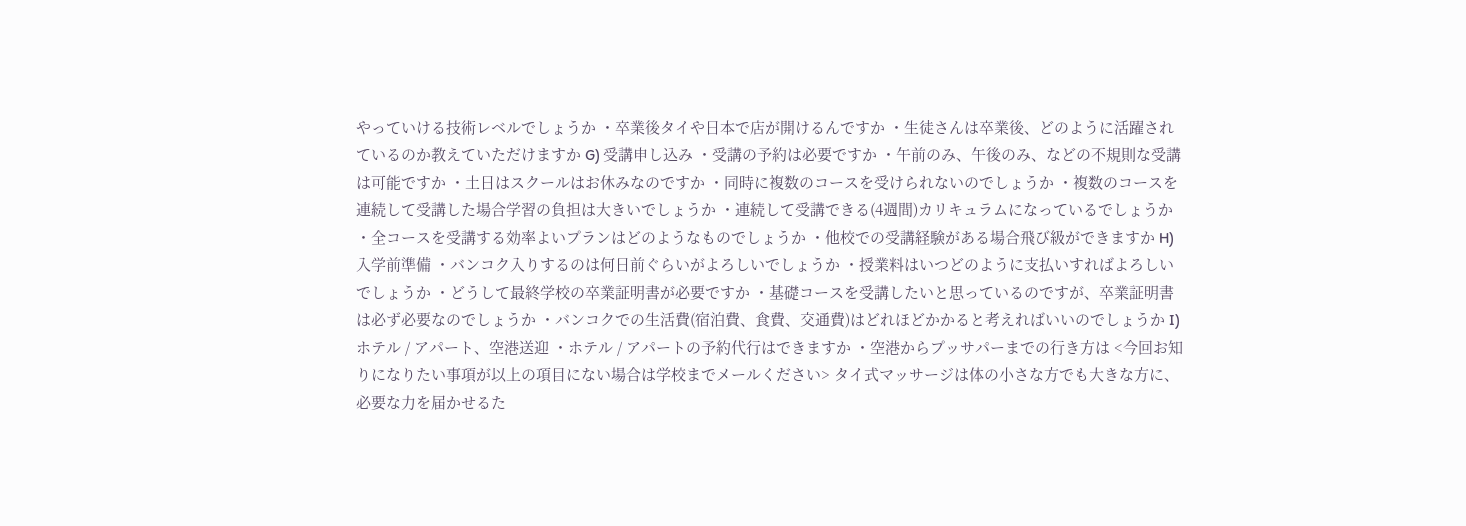やっていける技術レベルでしょうか ・卒業後タイや日本で店が開けるんですか ・生徒さんは卒業後、どのように活躍されているのか教えていただけますか G) 受講申し込み ・受講の予約は必要ですか ・午前のみ、午後のみ、などの不規則な受講は可能ですか ・土日はスクールはお休みなのですか ・同時に複数のコースを受けられないのでしょうか ・複数のコースを連続して受講した場合学習の負担は大きいでしょうか ・連続して受講できる(4週間)カリキュラムになっているでしょうか ・全コースを受講する効率よいプランはどのようなものでしょうか ・他校での受講経験がある場合飛び級ができますか H) 入学前準備 ・バンコク入りするのは何日前ぐらいがよろしいでしょうか ・授業料はいつどのように支払いすればよろしいでしょうか ・どうして最終学校の卒業証明書が必要ですか ・基礎コースを受講したいと思っているのですが、卒業証明書は必ず必要なのでしょうか ・バンコクでの生活費(宿泊費、食費、交通費)はどれほどかかると考えればいいのでしょうか I) ホテル / アパート、空港送迎 ・ホテル / アパートの予約代行はできますか ・空港からプッサパーまでの行き方は <今回お知りになりたい事項が以上の項目にない場合は学校までメールください> タイ式マッサージは体の小さな方でも大きな方に、必要な力を届かせるた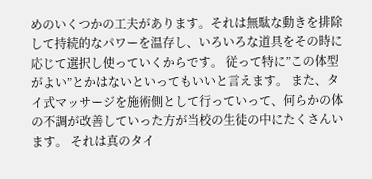めのいくつかの工夫があります。それは無駄な動きを排除して持続的なパワーを温存し、いろいろな道具をその時に応じて選択し使っていくからです。 従って特に”この体型がよい”とかはないといってもいいと言えます。 また、タイ式マッサージを施術側として行っていって、何らかの体の不調が改善していった方が当校の生徒の中にたくさんいます。 それは真のタイ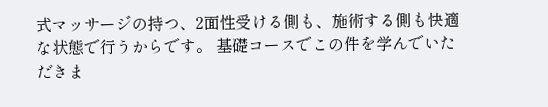式マッサージの持つ、2面性受ける側も、施術する側も快適な状態で行うからです。 基礎コースでこの件を学んでいただきま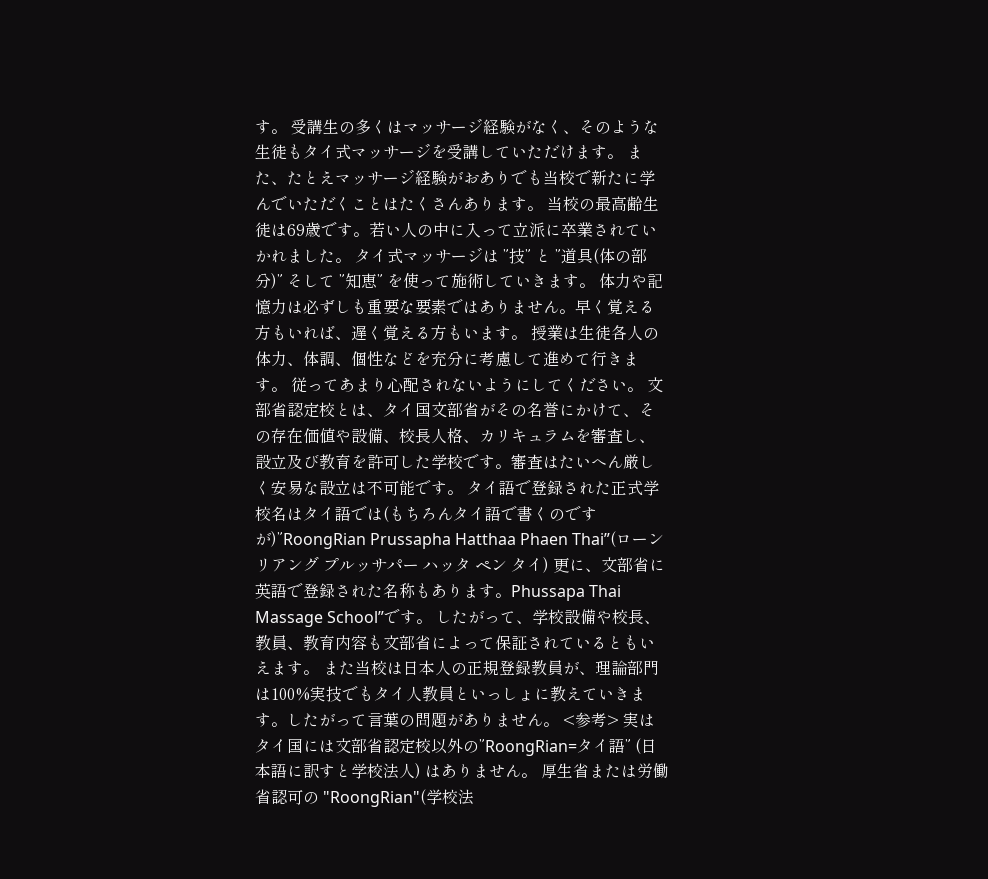す。 受講生の多くはマッサージ経験がなく、そのような生徒もタイ式マッサージを受講していただけます。 また、たとえマッサージ経験がおありでも当校で新たに学んでいただくことはたくさんあります。 当校の最高齢生徒は69歳です。若い人の中に入って立派に卒業されていかれました。 タイ式マッサージは ”技” と ”道具(体の部分)” そして ”知恵” を使って施術していきます。 体力や記憶力は必ずしも重要な要素ではありません。早く覚える方もいれば、遅く覚える方もいます。 授業は生徒各人の体力、体調、個性などを充分に考慮して進めて行きます。 従ってあまり心配されないようにしてください。 文部省認定校とは、タイ国文部省がその名誉にかけて、その存在価値や設備、校長人格、カリキュラムを審査し、設立及び教育を許可した学校です。審査はたいへん厳しく安易な設立は不可能です。 タイ語で登録された正式学校名はタイ語では(もちろんタイ語で書くのですが)”RoongRian Prussapha Hatthaa Phaen Thai”(ローンリアング プルッサパー ハッタ ペン タイ) 更に、文部省に英語で登録された名称もあります。Phussapa Thai Massage School”です。 したがって、学校設備や校長、教員、教育内容も文部省によって保証されているともいえます。 また当校は日本人の正規登録教員が、理論部門は100%実技でもタイ人教員といっしょに教えていきます。したがって言葉の問題がありません。 <参考> 実はタイ国には文部省認定校以外の”RoongRian=タイ語” (日本語に訳すと学校法人) はありません。 厚生省または労働省認可の "RoongRian"(学校法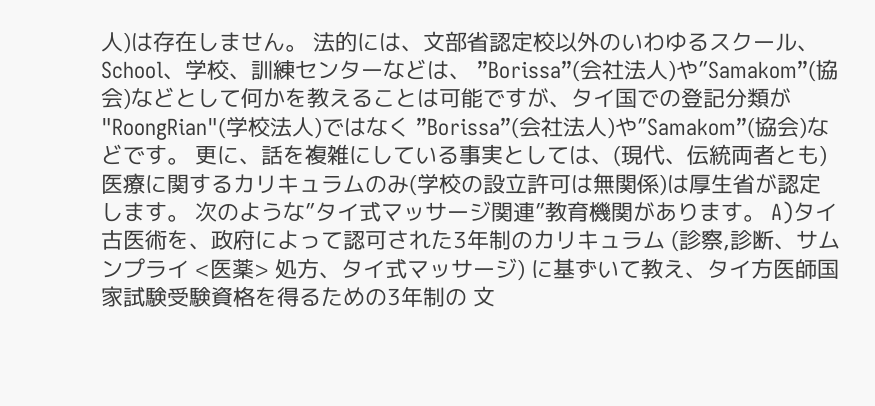人)は存在しません。 法的には、文部省認定校以外のいわゆるスクール、School、学校、訓練センターなどは、 ”Borissa”(会社法人)や”Samakom”(協会)などとして何かを教えることは可能ですが、タイ国での登記分類が "RoongRian"(学校法人)ではなく ”Borissa”(会社法人)や”Samakom”(協会)などです。 更に、話を複雑にしている事実としては、(現代、伝統両者とも)医療に関するカリキュラムのみ(学校の設立許可は無関係)は厚生省が認定します。 次のような”タイ式マッサージ関連”教育機関があります。 A)タイ古医術を、政府によって認可された3年制のカリキュラム (診察,診断、サムンプライ <医薬> 処方、タイ式マッサージ) に基ずいて教え、タイ方医師国家試験受験資格を得るための3年制の 文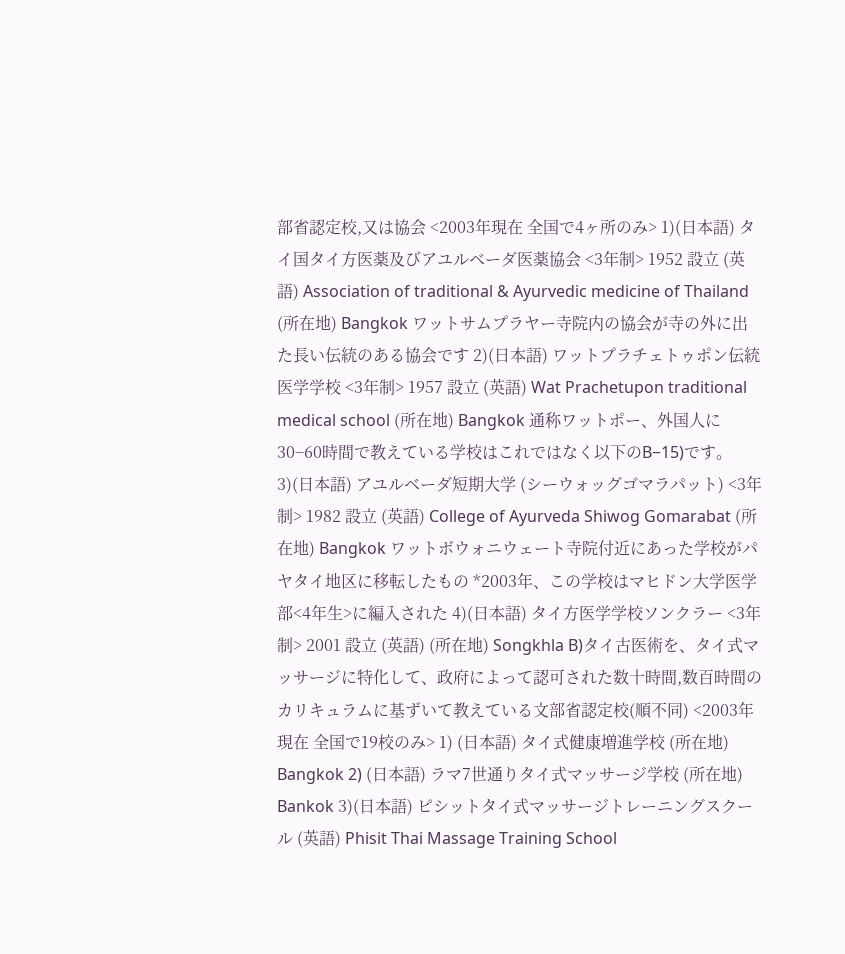部省認定校,又は協会 <2003年現在 全国で4ヶ所のみ> 1)(日本語) タイ国タイ方医薬及びアユルベーダ医薬協会 <3年制> 1952 設立 (英語) Association of traditional & Ayurvedic medicine of Thailand (所在地) Bangkok ワットサムプラヤー寺院内の協会が寺の外に出た長い伝統のある協会です 2)(日本語) ワットプラチェトゥポン伝統医学学校 <3年制> 1957 設立 (英語) Wat Prachetupon traditional medical school (所在地) Bangkok 通称ワットポー、外国人に30−60時間で教えている学校はこれではなく以下のB−15)です。 3)(日本語) アユルベーダ短期大学 (シーウォッグゴマラパット) <3年制> 1982 設立 (英語) College of Ayurveda Shiwog Gomarabat (所在地) Bangkok ワットボウォニウェート寺院付近にあった学校がパヤタイ地区に移転したもの *2003年、この学校はマヒドン大学医学部<4年生>に編入された 4)(日本語) タイ方医学学校ソンクラー <3年制> 2001 設立 (英語) (所在地) Songkhla B)タイ古医術を、タイ式マッサージに特化して、政府によって認可された数十時間,数百時間のカリキュラムに基ずいて教えている文部省認定校(順不同) <2003年現在 全国で19校のみ> 1) (日本語) タイ式健康増進学校 (所在地) Bangkok 2) (日本語) ラマ7世通りタイ式マッサージ学校 (所在地) Bankok 3)(日本語) ピシットタイ式マッサージトレーニングスクール (英語) Phisit Thai Massage Training School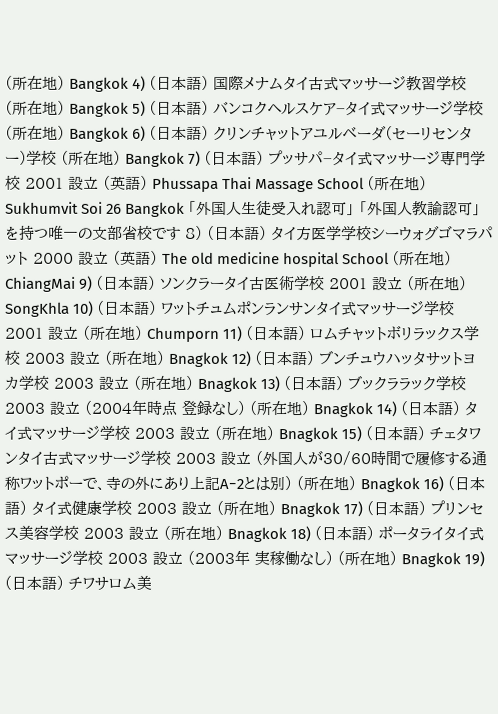(所在地) Bangkok 4) (日本語) 国際メナムタイ古式マッサージ教習学校 (所在地) Bangkok 5) (日本語) バンコクヘルスケア−タイ式マッサージ学校 (所在地) Bangkok 6) (日本語) クリンチャットアユルベーダ(セーリセンター)学校 (所在地) Bangkok 7) (日本語) プッサパ−タイ式マッサージ専門学校 2001 設立 (英語) Phussapa Thai Massage School (所在地) Sukhumvit Soi 26 Bangkok 「外国人生徒受入れ認可」 「外国人教諭認可」 を持つ唯一の文部省校です 8) (日本語) タイ方医学学校シーウォグゴマラパット 2000 設立 (英語) The old medicine hospital School (所在地) ChiangMai 9) (日本語) ソンクラータイ古医術学校 2001 設立 (所在地) SongKhla 10) (日本語) ワットチュムポンランサンタイ式マッサージ学校 2001 設立 (所在地) Chumporn 11) (日本語) ロムチャットボリラックス学校 2003 設立 (所在地) Bnagkok 12) (日本語) ブンチュウハッタサットヨカ学校 2003 設立 (所在地) Bnagkok 13) (日本語) ブックララック学校 2003 設立 (2004年時点 登録なし) (所在地) Bnagkok 14) (日本語) タイ式マッサージ学校 2003 設立 (所在地) Bnagkok 15) (日本語) チェタワンタイ古式マッサージ学校 2003 設立 (外国人が30/60時間で履修する通称ワットポーで、寺の外にあり上記A−2とは別) (所在地) Bnagkok 16) (日本語) タイ式健康学校 2003 設立 (所在地) Bnagkok 17) (日本語) プリンセス美容学校 2003 設立 (所在地) Bnagkok 18) (日本語) ポータライタイ式マッサージ学校 2003 設立 (2003年 実稼働なし) (所在地) Bnagkok 19) (日本語) チワサロム美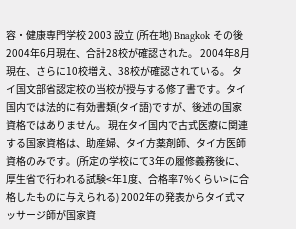容・健康専門学校 2003 設立 (所在地) Bnagkok その後2004年6月現在、合計28校が確認された。 2004年8月現在、さらに10校増え、38校が確認されている。 タイ国文部省認定校の当校が授与する修了書です。タイ国内では法的に有効書類(タイ語)ですが、後述の国家資格ではありません。 現在タイ国内で古式医療に関連する国家資格は、助産婦、タイ方薬剤師、タイ方医師資格のみです。(所定の学校にて3年の履修義務後に、厚生省で行われる試験<年1度、合格率7%くらい>に合格したものに与えられる) 2002年の発表からタイ式マッサージ師が国家資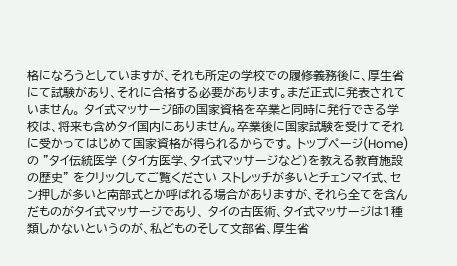格になろうとしていますが、それも所定の学校での履修義務後に、厚生省にて試験があり、それに合格する必要があります。まだ正式に発表されていません。 タイ式マッサージ師の国家資格を卒業と同時に発行できる学校は、将来も含めタイ国内にありません。卒業後に国家試験を受けてそれに受かってはじめて国家資格が得られるからです。 トップページ(Home)の ”タイ伝統医学 (タイ方医学、タイ式マッサージなど)を教える教育施設の歴史” をクリックしてご覧ください ストレッチが多いとチェンマイ式、セン押しが多いと南部式とか呼ばれる場合がありますが、それら全てを含んだものがタイ式マッサージであり、 タイの古医術、タイ式マッサージは1種類しかないというのが、私どものそして文部省、厚生省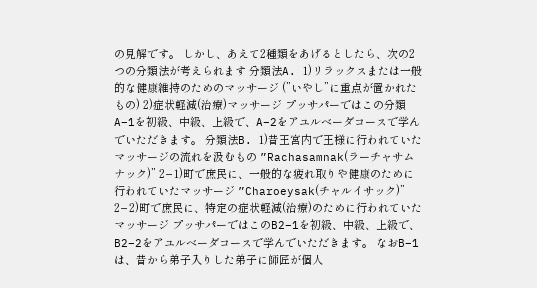の見解です。 しかし、あえて2種類をあげるとしたら、次の2つの分類法が考えられます 分類法A. 1)リラックスまたは一般的な健康維持のためのマッサージ (”いやし”に重点が置かれたもの) 2)症状軽減(治療)マッサージ プッサパーではこの分類A−1を初級、中級、上級で、A−2をアユルベーダコースで学んでいただきます。 分類法B. 1)昔王宮内で王様に行われていたマッサージの流れを汲むもの ”Rachasamnak(ラーチャサムナック)” 2−1)町で庶民に、一般的な疲れ取りや健康のために行われていたマッサージ ”Charoeysak(チャルイサック)” 2−2)町で庶民に、特定の症状軽減(治療)のために行われていたマッサージ プッサパーではこのB2−1を初級、中級、上級で、B2−2をアユルベーダコースで学んでいただきます。 なおB−1は、昔から弟子入りした弟子に師匠が個人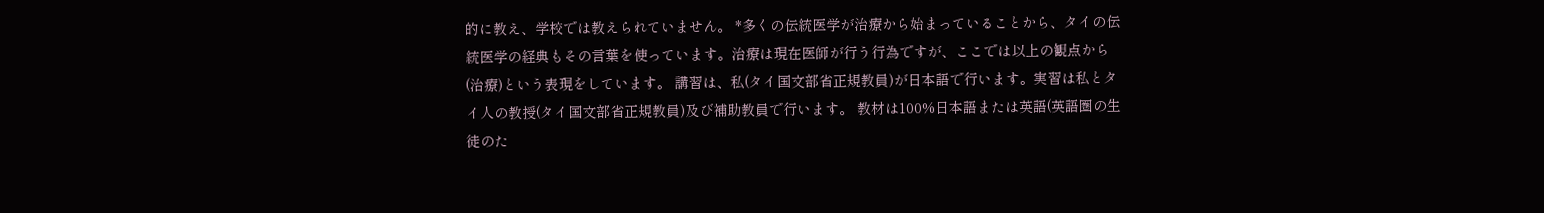的に教え、学校では教えられていません。 *多くの伝統医学が治療から始まっていることから、タイの伝統医学の経典もその言葉を使っています。治療は現在医師が行う行為ですが、ここでは以上の観点から(治療)という表現をしています。 講習は、私(タイ国文部省正規教員)が日本語で行います。実習は私とタイ人の教授(タイ国文部省正規教員)及び補助教員で行います。 教材は100%日本語または英語(英語圏の生徒のた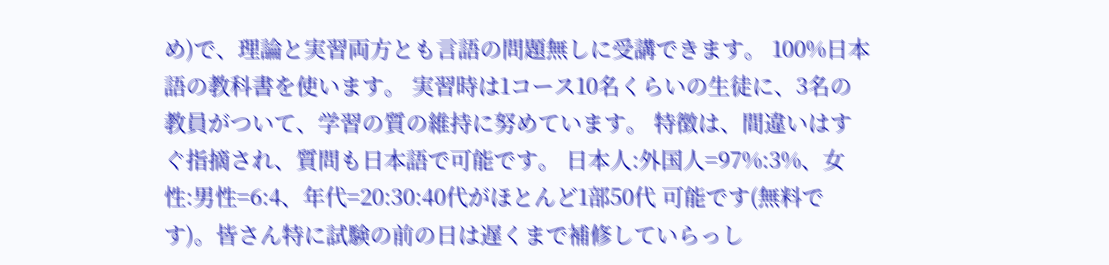め)で、理論と実習両方とも言語の問題無しに受講できます。 100%日本語の教科書を使います。 実習時は1コース10名くらいの生徒に、3名の教員がついて、学習の質の維持に努めています。 特徴は、間違いはすぐ指摘され、質問も日本語で可能です。 日本人:外国人=97%:3%、女性:男性=6:4、年代=20:30:40代がほとんど1部50代 可能です(無料です)。皆さん特に試験の前の日は遅くまで補修していらっし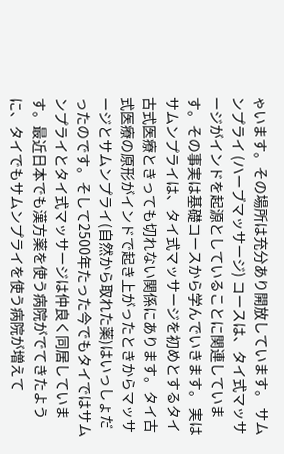ゃいます。その場所は充分あり開放しています。 サムンプライ (ハーブマッサージ) コースは、タイ式マッサージがインドを起源としていることに関連しています。その事実は基礎コースから学んでいきます。 実はサムンプライは、タイ式マッサージを初めとするタイ古式医療ときっても切れない関係にあります。タイ古式医療の原形がインドで起き上がったときからマッサージとサムンプライ(自然から取れた薬)はいっしょだったのです。そして2500年たった今でもタイではサムンプライとタイ式マッサージは仲良く同居しています。最近日本でも漢方薬を使う病院がでてきたように、タイでもサムンプライを使う病院が増えて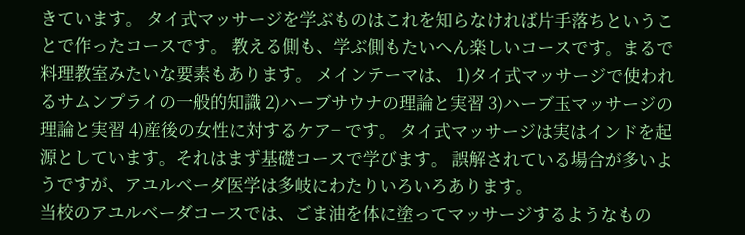きています。 タイ式マッサージを学ぶものはこれを知らなければ片手落ちということで作ったコースです。 教える側も、学ぶ側もたいへん楽しいコースです。まるで料理教室みたいな要素もあります。 メインテーマは、 1)タイ式マッサージで使われるサムンプライの一般的知識 2)ハーブサウナの理論と実習 3)ハーブ玉マッサージの理論と実習 4)産後の女性に対するケア− です。 タイ式マッサージは実はインドを起源としています。それはまず基礎コースで学びます。 誤解されている場合が多いようですが、アユルベーダ医学は多岐にわたりいろいろあります。
当校のアユルベーダコースでは、ごま油を体に塗ってマッサージするようなもの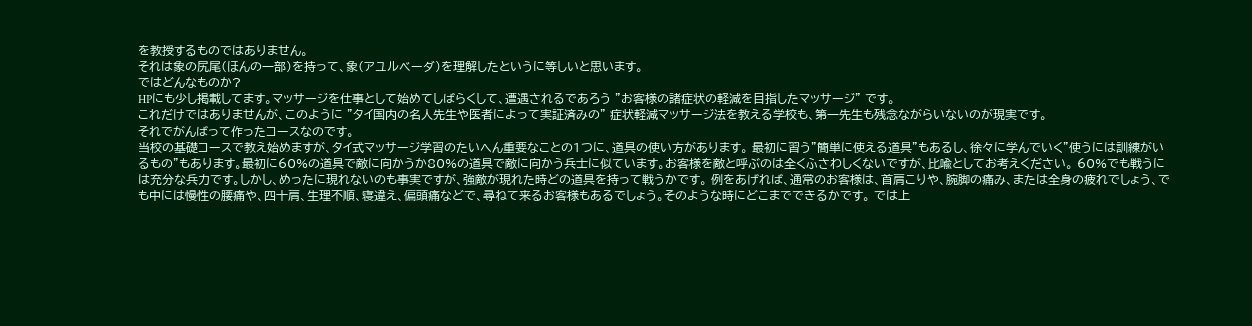を教授するものではありません。
それは象の尻尾(ほんの一部)を持って、象(アユルベーダ)を理解したというに等しいと思います。
ではどんなものか?
HPにも少し掲載してます。マッサージを仕事として始めてしばらくして、遭遇されるであろう ”お客様の諸症状の軽減を目指したマッサージ” です。
これだけではありませんが、このように ”タイ国内の名人先生や医者によって実証済みの” 症状軽減マッサージ法を教える学校も、第一先生も残念ながらいないのが現実です。
それでがんばって作ったコースなのです。
当校の基礎コースで教え始めますが、タイ式マッサージ学習のたいへん重要なことの1つに、道具の使い方があります。 最初に習う”簡単に使える道具”もあるし、徐々に学んでいく”使うには訓練がいるもの”もあります。最初に60%の道具で敵に向かうか80%の道具で敵に向かう兵士に似ています。お客様を敵と呼ぶのは全くふさわしくないですが、比喩としてお考えください。 60%でも戦うには充分な兵力です。しかし、めったに現れないのも事実ですが、強敵が現れた時どの道具を持って戦うかです。 例をあげれば、通常のお客様は、首肩こりや、腕脚の痛み、または全身の疲れでしょう、でも中には慢性の腰痛や、四十肩、生理不順、寝違え、偏頭痛などで、尋ねて来るお客様もあるでしょう。そのような時にどこまでできるかです。 では上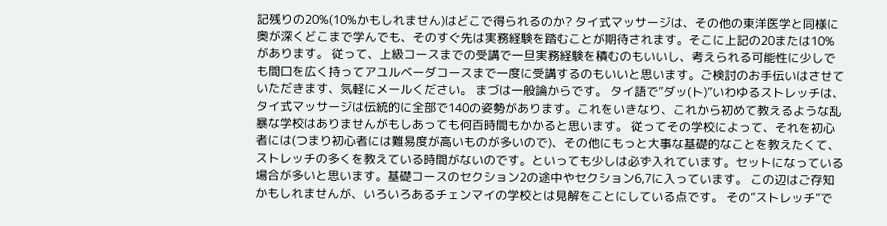記残りの20%(10%かもしれません)はどこで得られるのか? タイ式マッサージは、その他の東洋医学と同様に奥が深くどこまで学んでも、そのすぐ先は実務経験を踏むことが期待されます。そこに上記の20または10%があります。 従って、上級コースまでの受講で一旦実務経験を積むのもいいし、考えられる可能性に少しでも間口を広く持ってアユルベーダコースまで一度に受講するのもいいと思います。ご検討のお手伝いはさせていただきます、気軽にメールください。 まづは一般論からです。 タイ語で”ダッ(ト)”いわゆるストレッチは、タイ式マッサージは伝統的に全部で140の姿勢があります。これをいきなり、これから初めて教えるような乱暴な学校はありませんがもしあっても何百時間もかかると思います。 従ってその学校によって、それを初心者には(つまり初心者には難易度が高いものが多いので)、その他にもっと大事な基礎的なことを教えたくて、ストレッチの多くを教えている時間がないのです。といっても少しは必ず入れています。セットになっている場合が多いと思います。基礎コースのセクション2の途中やセクション6,7に入っています。 この辺はご存知かもしれませんが、いろいろあるチェンマイの学校とは見解をことにしている点です。 その”ストレッチ”で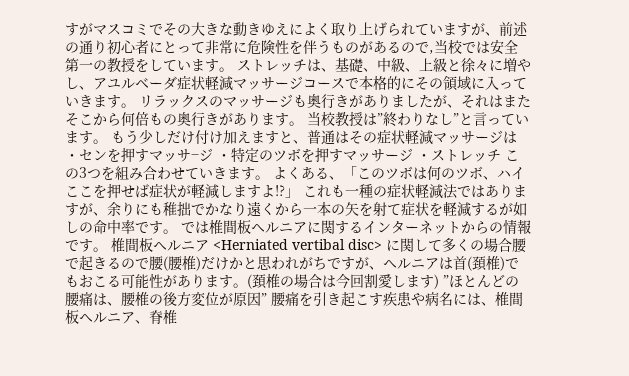すがマスコミでその大きな動きゆえによく取り上げられていますが、前述の通り初心者にとって非常に危険性を伴うものがあるので,当校では安全第一の教授をしています。 ストレッチは、基礎、中級、上級と徐々に増やし、アユルベーダ症状軽減マッサージコースで本格的にその領域に入っていきます。 リラックスのマッサージも奥行きがありましたが、それはまたそこから何倍もの奥行きがあります。 当校教授は”終わりなし”と言っています。 もう少しだけ付け加えますと、普通はその症状軽減マッサージは ・センを押すマッサ−ジ ・特定のツボを押すマッサージ ・ストレッチ この3つを組み合わせていきます。 よくある、「このツボは何のツボ、ハイここを押せば症状が軽減しますよ!?」 これも一種の症状軽減法ではありますが、余りにも稚拙でかなり遠くから一本の矢を射て症状を軽減するが如しの命中率です。 では椎間板ヘルニアに関するインターネットからの情報です。 椎間板ヘルニア <Herniated vertibal disc> に関して多くの場合腰で起きるので腰(腰椎)だけかと思われがちですが、ヘルニアは首(頚椎)でもおこる可能性があります。(頚椎の場合は今回割愛します) ”ほとんどの腰痛は、腰椎の後方変位が原因” 腰痛を引き起こす疾患や病名には、椎間板ヘルニア、脊椎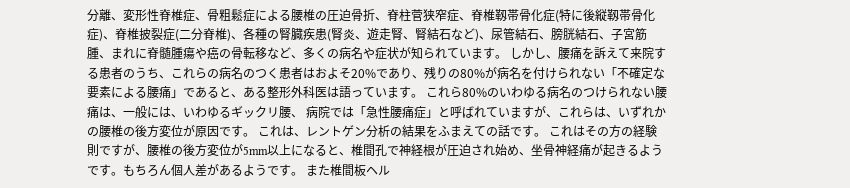分離、変形性脊椎症、骨粗鬆症による腰椎の圧迫骨折、脊柱菅狭窄症、脊椎靱帯骨化症(特に後縦靱帯骨化症)、脊椎披裂症(二分脊椎)、各種の腎臓疾患(腎炎、遊走腎、腎結石など)、尿管結石、膀胱結石、子宮筋腫、まれに脊髄腫瘍や癌の骨転移など、多くの病名や症状が知られています。 しかし、腰痛を訴えて来院する患者のうち、これらの病名のつく患者はおよそ20%であり、残りの80%が病名を付けられない「不確定な要素による腰痛」であると、ある整形外科医は語っています。 これら80%のいわゆる病名のつけられない腰痛は、一般には、いわゆるギックリ腰、 病院では「急性腰痛症」と呼ばれていますが、これらは、いずれかの腰椎の後方変位が原因です。 これは、レントゲン分析の結果をふまえての話です。 これはその方の経験則ですが、腰椎の後方変位が5mm以上になると、椎間孔で神経根が圧迫され始め、坐骨神経痛が起きるようです。もちろん個人差があるようです。 また椎間板ヘル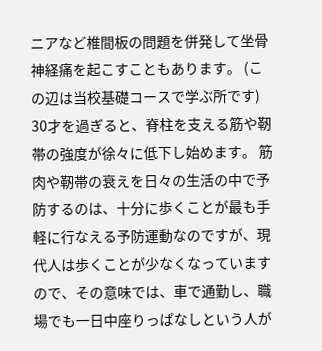ニアなど椎間板の問題を併発して坐骨神経痛を起こすこともあります。 (この辺は当校基礎コースで学ぶ所です) 30才を過ぎると、脊柱を支える筋や靭帯の強度が徐々に低下し始めます。 筋肉や靭帯の衰えを日々の生活の中で予防するのは、十分に歩くことが最も手軽に行なえる予防運動なのですが、現代人は歩くことが少なくなっていますので、その意味では、車で通勤し、職場でも一日中座りっぱなしという人が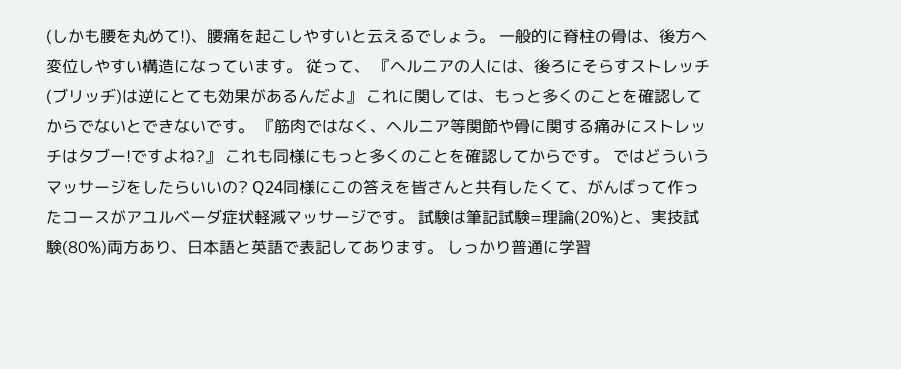(しかも腰を丸めて!)、腰痛を起こしやすいと云えるでしょう。 一般的に脊柱の骨は、後方へ変位しやすい構造になっています。 従って、 『ヘルニアの人には、後ろにそらすストレッチ(ブリッヂ)は逆にとても効果があるんだよ』 これに関しては、もっと多くのことを確認してからでないとできないです。 『筋肉ではなく、ヘルニア等関節や骨に関する痛みにストレッチはタブー!ですよね?』 これも同様にもっと多くのことを確認してからです。 ではどういうマッサージをしたらいいの? Q24同様にこの答えを皆さんと共有したくて、がんばって作ったコースがアユルベーダ症状軽減マッサージです。 試験は筆記試験=理論(20%)と、実技試験(80%)両方あり、日本語と英語で表記してあります。 しっかり普通に学習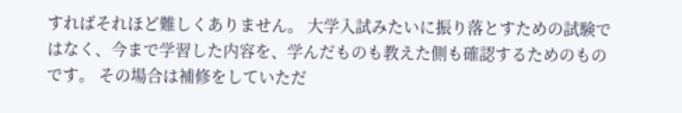すればそれほど難しくありません。 大学入試みたいに振り落とすための試験ではなく、今まで学習した内容を、学んだものも教えた側も確認するためのものです。 その場合は補修をしていただ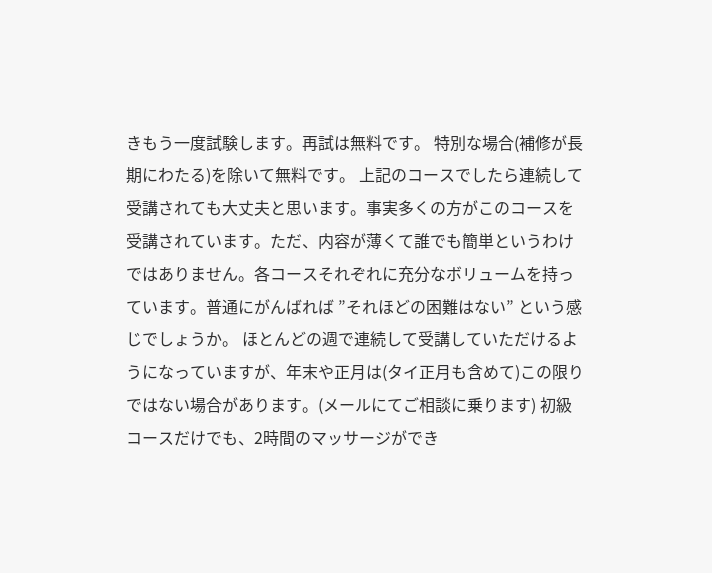きもう一度試験します。再試は無料です。 特別な場合(補修が長期にわたる)を除いて無料です。 上記のコースでしたら連続して受講されても大丈夫と思います。事実多くの方がこのコースを受講されています。ただ、内容が薄くて誰でも簡単というわけではありません。各コースそれぞれに充分なボリュームを持っています。普通にがんばれば ”それほどの困難はない” という感じでしょうか。 ほとんどの週で連続して受講していただけるようになっていますが、年末や正月は(タイ正月も含めて)この限りではない場合があります。(メールにてご相談に乗ります) 初級コースだけでも、2時間のマッサージができ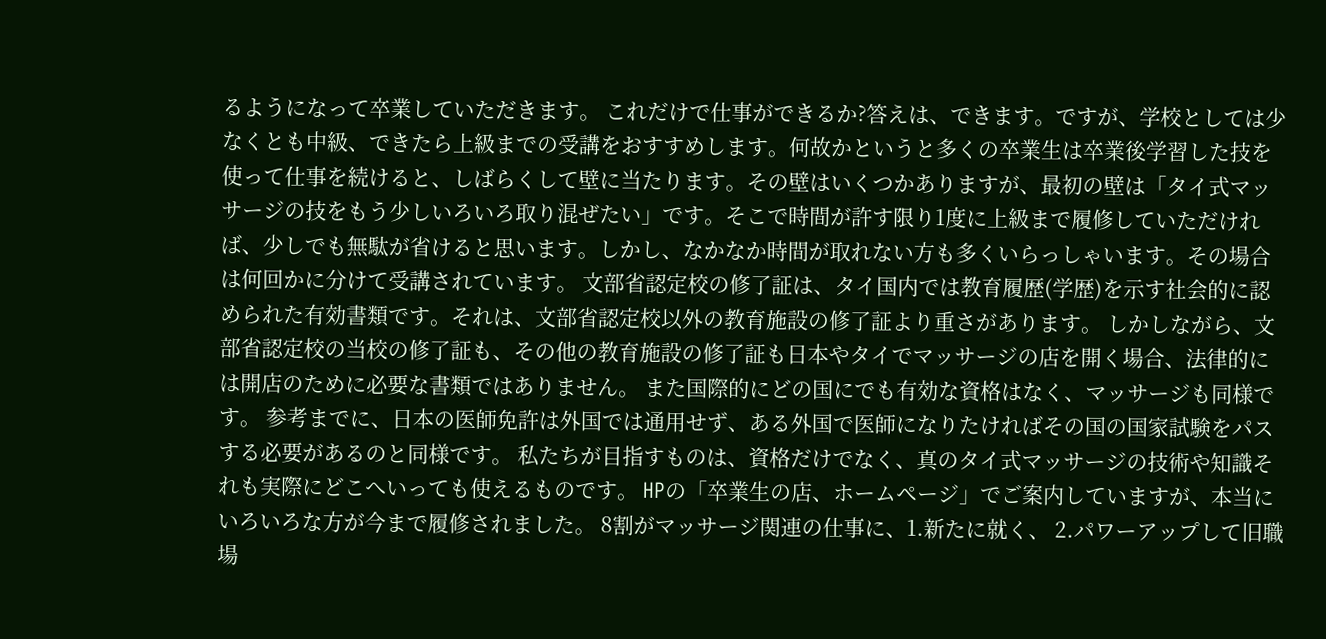るようになって卒業していただきます。 これだけで仕事ができるか?答えは、できます。ですが、学校としては少なくとも中級、できたら上級までの受講をおすすめします。何故かというと多くの卒業生は卒業後学習した技を使って仕事を続けると、しばらくして壁に当たります。その壁はいくつかありますが、最初の壁は「タイ式マッサージの技をもう少しいろいろ取り混ぜたい」です。そこで時間が許す限り1度に上級まで履修していただければ、少しでも無駄が省けると思います。しかし、なかなか時間が取れない方も多くいらっしゃいます。その場合は何回かに分けて受講されています。 文部省認定校の修了証は、タイ国内では教育履歴(学歴)を示す社会的に認められた有効書類です。それは、文部省認定校以外の教育施設の修了証より重さがあります。 しかしながら、文部省認定校の当校の修了証も、その他の教育施設の修了証も日本やタイでマッサージの店を開く場合、法律的には開店のために必要な書類ではありません。 また国際的にどの国にでも有効な資格はなく、マッサージも同様です。 参考までに、日本の医師免許は外国では通用せず、ある外国で医師になりたければその国の国家試験をパスする必要があるのと同様です。 私たちが目指すものは、資格だけでなく、真のタイ式マッサージの技術や知識それも実際にどこへいっても使えるものです。 HPの「卒業生の店、ホームページ」でご案内していますが、本当にいろいろな方が今まで履修されました。 8割がマッサージ関連の仕事に、1.新たに就く、 2.パワーアップして旧職場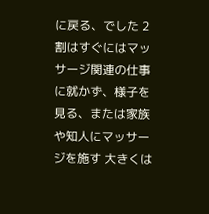に戻る、でした 2割はすぐにはマッサージ関連の仕事に就かず、様子を見る、または家族や知人にマッサージを施す 大きくは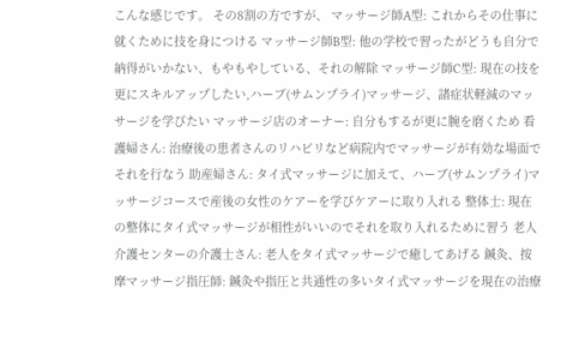こんな感じです。 その8割の方ですが、 マッサージ師A型: これからその仕事に就くために技を身につける マッサージ師B型: 他の学校で習ったがどうも自分で納得がいかない、もやもやしている、それの解除 マッサージ師C型: 現在の技を更にスキルアップしたい,ハーブ(サムンプライ)マッサージ、諸症状軽減のマッサージを学びたい マッサージ店のオーナー: 自分もするが更に腕を磨くため 看護婦さん: 治療後の患者さんのリハビリなど病院内でマッサージが有効な場面でそれを行なう 助産婦さん: タイ式マッサージに加えて、ハーブ(サムンプライ)マッサージコースで産後の女性のケアーを学びケアーに取り入れる 整体士: 現在の整体にタイ式マッサージが相性がいいのでそれを取り入れるために習う 老人介護センターの介護士さん: 老人をタイ式マッサージで癒してあげる 鍼灸、按摩マッサージ指圧師: 鍼灸や指圧と共通性の多いタイ式マッサージを現在の治療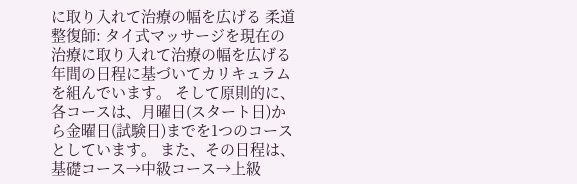に取り入れて治療の幅を広げる 柔道整復師: タイ式マッサージを現在の治療に取り入れて治療の幅を広げる 年間の日程に基づいてカリキュラムを組んでいます。 そして原則的に、各コースは、月曜日(スタート日)から金曜日(試験日)までを1つのコースとしています。 また、その日程は、基礎コース→中級コース→上級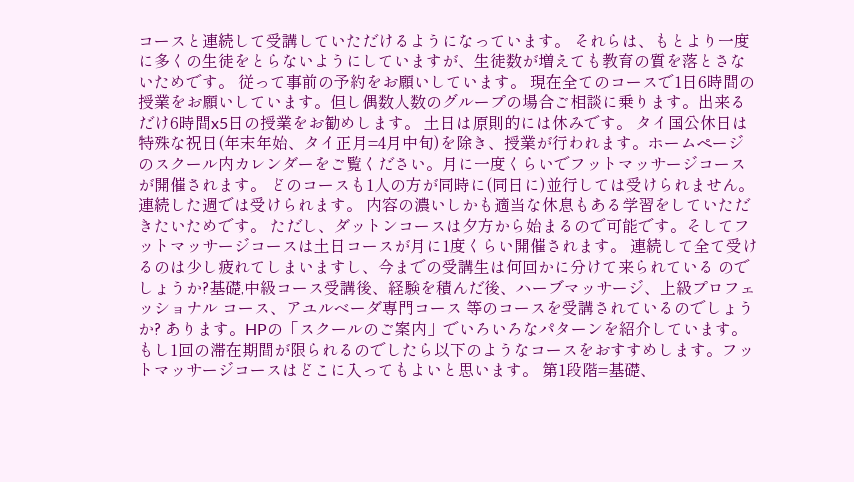コースと連続して受講していただけるようになっています。 それらは、もとより一度に多くの生徒をとらないようにしていますが、生徒数が増えても教育の質を落とさないためです。 従って事前の予約をお願いしています。 現在全てのコースで1日6時間の授業をお願いしています。但し偶数人数のグループの場合ご相談に乗ります。出来るだけ6時間x5日の授業をお勧めします。 土日は原則的には休みです。 タイ国公休日は特殊な祝日(年末年始、タイ正月=4月中旬)を除き、授業が行われます。ホームページのスクール内カレンダーをご覧ください。月に一度くらいでフットマッサージコースが開催されます。 どのコースも1人の方が同時に(同日に)並行しては受けられません。連続した週では受けられます。 内容の濃いしかも適当な休息もある学習をしていただきたいためです。 ただし、ダットンコースは夕方から始まるので可能です。そしてフットマッサージコースは土日コースが月に1度くらい開催されます。 連続して全て受けるのは少し疲れてしまいますし、今までの受講生は何回かに分けて来られている のでしょうか?基礎,中級コース受講後、経験を積んだ後、ハーブマッサージ、上級プロフェッショナル コース、アユルベーダ専門コース 等のコースを受講されているのでしょうか? あります。HPの「スクールのご案内」でいろいろなパターンを紹介しています。 もし1回の滞在期間が限られるのでしたら以下のようなコースをおすすめします。フットマッサージコースはどこに入ってもよいと思います。 第1段階=基礎、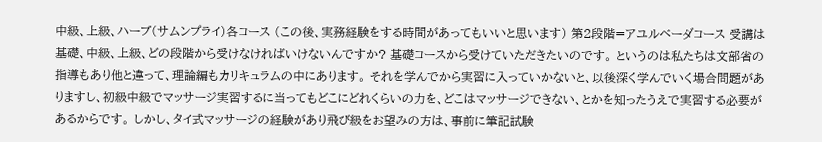中級、上級、ハーブ(サムンプライ)各コース (この後、実務経験をする時間があってもいいと思います) 第2段階=アユルベーダコース 受講は基礎、中級、上級、どの段階から受けなければいけないんですか? 基礎コースから受けていただきたいのです。 というのは私たちは文部省の指導もあり他と違って、理論編もカリキュラムの中にあります。 それを学んでから実習に入っていかないと、以後深く学んでいく場合問題がありますし、初級中級でマッサージ実習するに当ってもどこにどれくらいの力を、どこはマッサージできない、とかを知ったうえで実習する必要があるからです。 しかし、タイ式マッサージの経験があり飛び級をお望みの方は、事前に筆記試験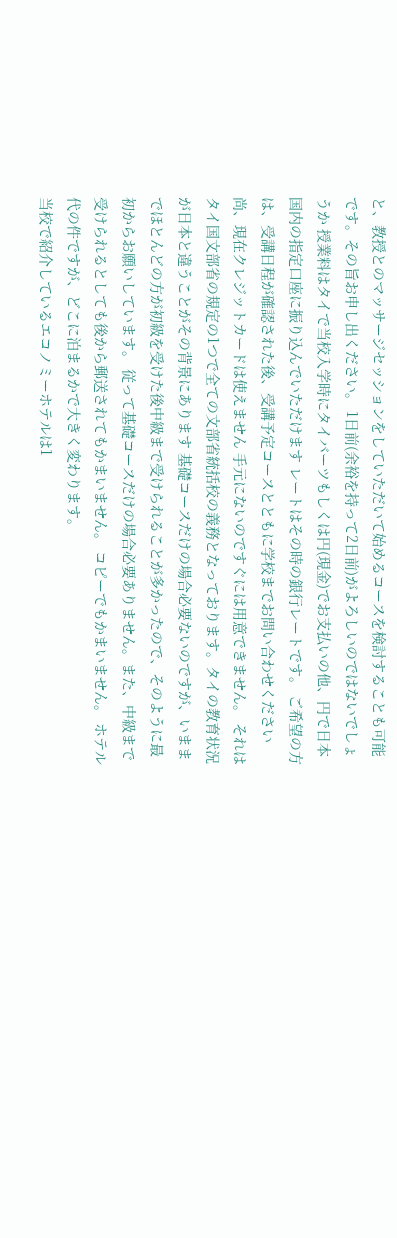と、教授とのマッサージセッションをしていただいて始めるコースを検討することも可能です。その旨お申し出ください。 1日前(余裕を持って2日前)がよろしいのではないでしょうか 授業料はタイで当校入学時にタイバーツもしくは円(現金)でお支払いの他、円で日本国内の指定口座に振り込んでいただけます レートはその時の銀行レートです。 ご希望の方は、受講日程が確認された後、受講予定コースとともに学校までお問い合わせください 尚、現在クレジットカードは使えません 手元にないのですぐには用意できません。 それはタイ国文部省の規定の1つで全ての文部省統括校の義務となっております。タイの教育状況が日本と違うことがその背景にあります 基礎コースだけの場合必要ないのですが、いままでほとんどの方が初級を受けた後中級まで受けられることが多かったので、そのように最初からお願いしています。 従って基礎コースだけの場合必要ありません。また、中級まで受けられるとしても後から郵送されてもかまいません。 コピーでもかまいません。 ホテル代の件ですが、どこに泊まるかで大きく変わります。
当校で紹介しているエコノミーホテルは1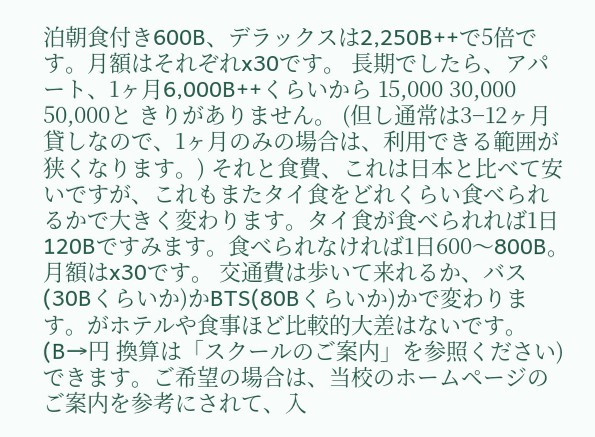泊朝食付き600B、デラックスは2,250B++で5倍です。月額はそれぞれx30です。 長期でしたら、アパート、1ヶ月6,000B++くらいから 15,000 30,000 50,000と きりがありません。 (但し通常は3−12ヶ月貸しなので、1ヶ月のみの場合は、利用できる範囲が狭くなります。) それと食費、これは日本と比べて安いですが、これもまたタイ食をどれくらい食べられるかで大きく変わります。タイ食が食べられれば1日120Bですみます。食べられなければ1日600〜800B。月額はx30です。 交通費は歩いて来れるか、バス(30Bくらいか)かBTS(80Bくらいか)かで変わります。がホテルや食事ほど比較的大差はないです。
(B→円 換算は「スクールのご案内」を参照ください) できます。ご希望の場合は、当校のホームページのご案内を参考にされて、入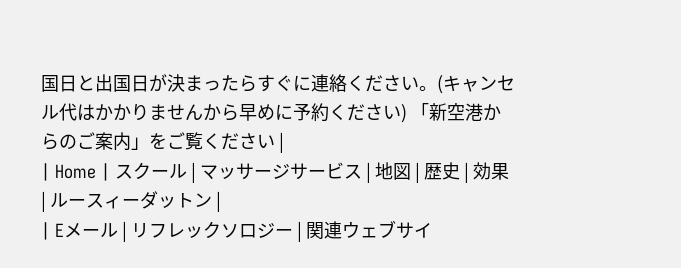国日と出国日が決まったらすぐに連絡ください。(キャンセル代はかかりませんから早めに予約ください) 「新空港からのご案内」をご覧ください |
| Home | スクール | マッサージサービス | 地図 | 歴史 | 効果 | ルースィーダットン |
| Eメール | リフレックソロジー | 関連ウェブサイ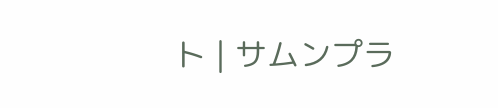ト | サムンプラ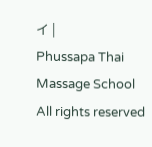イ |
Phussapa Thai Massage School
All rights reserved